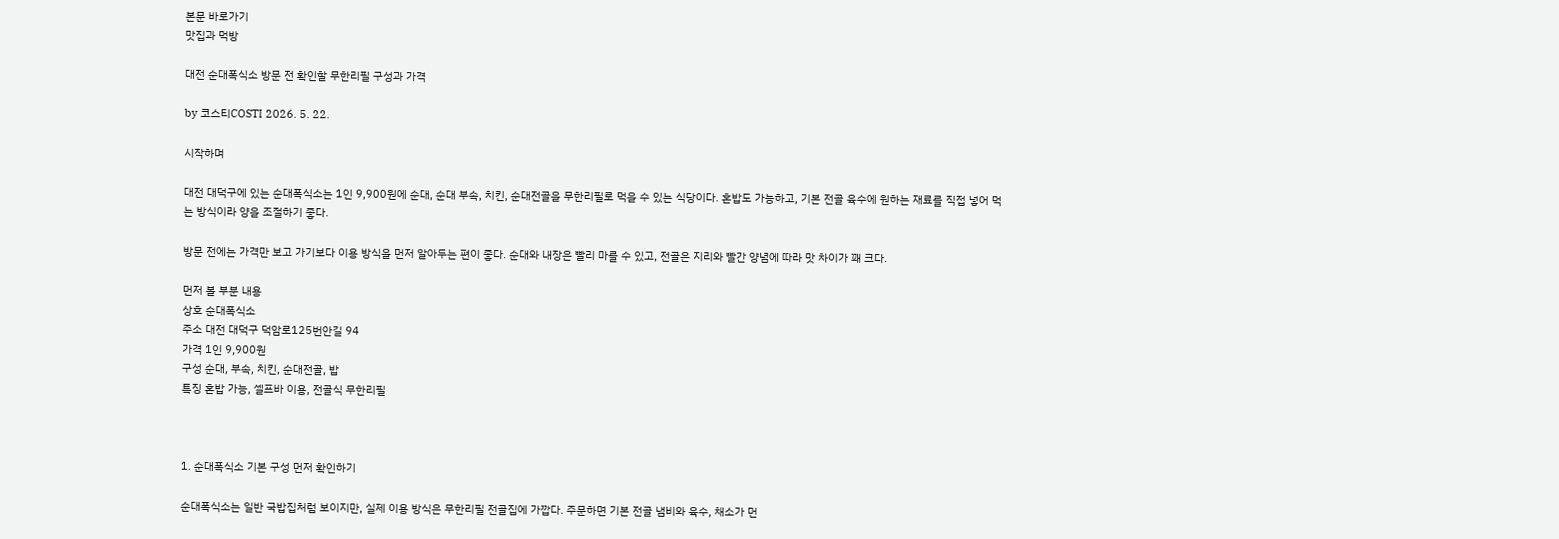본문 바로가기
맛집과 먹방

대전 순대폭식소 방문 전 확인할 무한리필 구성과 가격

by 코스티COSTI 2026. 5. 22.

시작하며

대전 대덕구에 있는 순대폭식소는 1인 9,900원에 순대, 순대 부속, 치킨, 순대전골을 무한리필로 먹을 수 있는 식당이다. 혼밥도 가능하고, 기본 전골 육수에 원하는 재료를 직접 넣어 먹는 방식이라 양을 조절하기 좋다.

방문 전에는 가격만 보고 가기보다 이용 방식을 먼저 알아두는 편이 좋다. 순대와 내장은 빨리 마를 수 있고, 전골은 지리와 빨간 양념에 따라 맛 차이가 꽤 크다.

먼저 볼 부분 내용
상호 순대폭식소
주소 대전 대덕구 덕암로125번안길 94
가격 1인 9,900원
구성 순대, 부속, 치킨, 순대전골, 밥
특징 혼밥 가능, 셀프바 이용, 전골식 무한리필



1. 순대폭식소 기본 구성 먼저 확인하기

순대폭식소는 일반 국밥집처럼 보이지만, 실제 이용 방식은 무한리필 전골집에 가깝다. 주문하면 기본 전골 냄비와 육수, 채소가 먼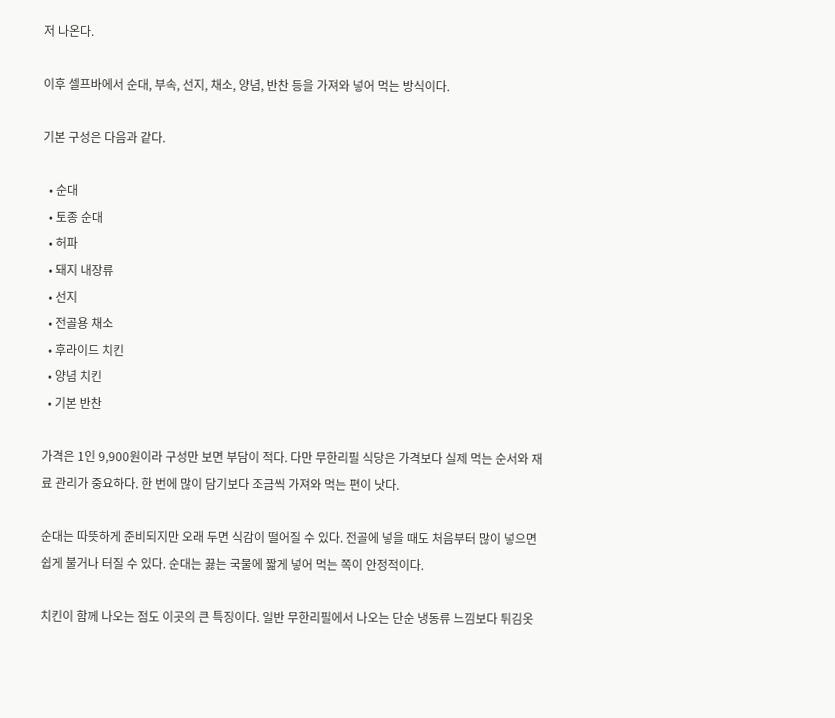저 나온다.

이후 셀프바에서 순대, 부속, 선지, 채소, 양념, 반찬 등을 가져와 넣어 먹는 방식이다.

기본 구성은 다음과 같다.

  • 순대
  • 토종 순대
  • 허파
  • 돼지 내장류
  • 선지
  • 전골용 채소
  • 후라이드 치킨
  • 양념 치킨
  • 기본 반찬

가격은 1인 9,900원이라 구성만 보면 부담이 적다. 다만 무한리필 식당은 가격보다 실제 먹는 순서와 재료 관리가 중요하다. 한 번에 많이 담기보다 조금씩 가져와 먹는 편이 낫다.

순대는 따뜻하게 준비되지만 오래 두면 식감이 떨어질 수 있다. 전골에 넣을 때도 처음부터 많이 넣으면 쉽게 불거나 터질 수 있다. 순대는 끓는 국물에 짧게 넣어 먹는 쪽이 안정적이다.

치킨이 함께 나오는 점도 이곳의 큰 특징이다. 일반 무한리필에서 나오는 단순 냉동류 느낌보다 튀김옷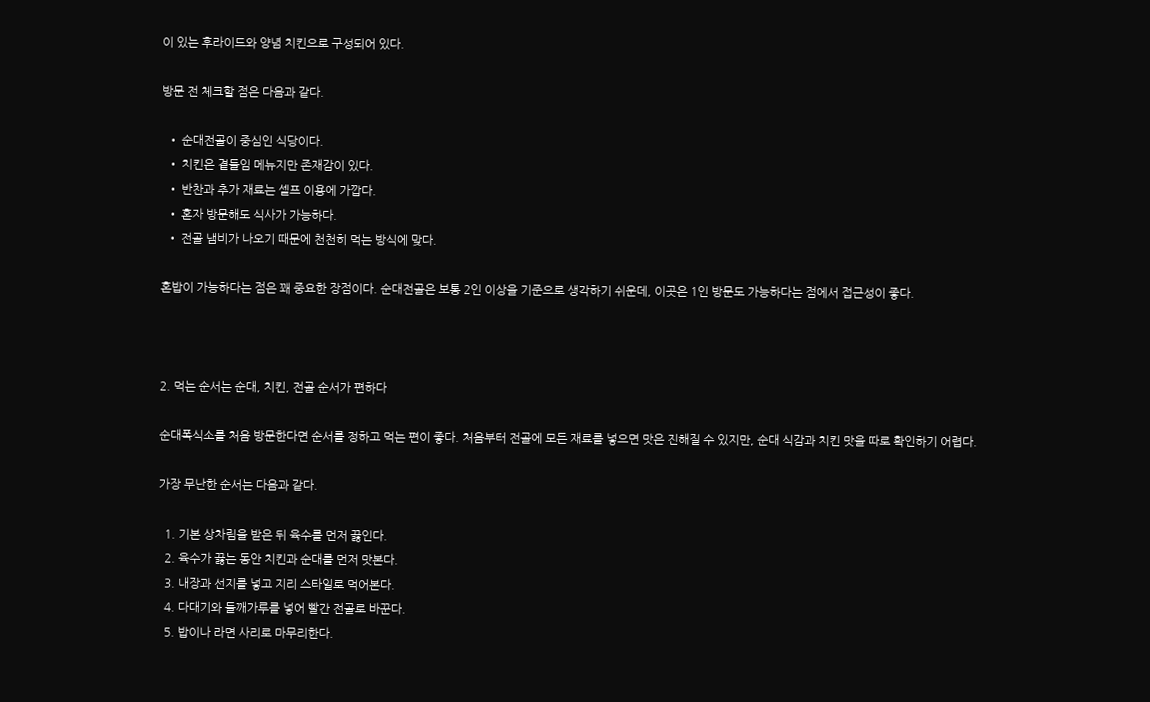이 있는 후라이드와 양념 치킨으로 구성되어 있다.

방문 전 체크할 점은 다음과 같다.

  • 순대전골이 중심인 식당이다.
  • 치킨은 곁들임 메뉴지만 존재감이 있다.
  • 반찬과 추가 재료는 셀프 이용에 가깝다.
  • 혼자 방문해도 식사가 가능하다.
  • 전골 냄비가 나오기 때문에 천천히 먹는 방식에 맞다.

혼밥이 가능하다는 점은 꽤 중요한 장점이다. 순대전골은 보통 2인 이상을 기준으로 생각하기 쉬운데, 이곳은 1인 방문도 가능하다는 점에서 접근성이 좋다.



2. 먹는 순서는 순대, 치킨, 전골 순서가 편하다

순대폭식소를 처음 방문한다면 순서를 정하고 먹는 편이 좋다. 처음부터 전골에 모든 재료를 넣으면 맛은 진해질 수 있지만, 순대 식감과 치킨 맛을 따로 확인하기 어렵다.

가장 무난한 순서는 다음과 같다.

  1. 기본 상차림을 받은 뒤 육수를 먼저 끓인다.
  2. 육수가 끓는 동안 치킨과 순대를 먼저 맛본다.
  3. 내장과 선지를 넣고 지리 스타일로 먹어본다.
  4. 다대기와 들깨가루를 넣어 빨간 전골로 바꾼다.
  5. 밥이나 라면 사리로 마무리한다.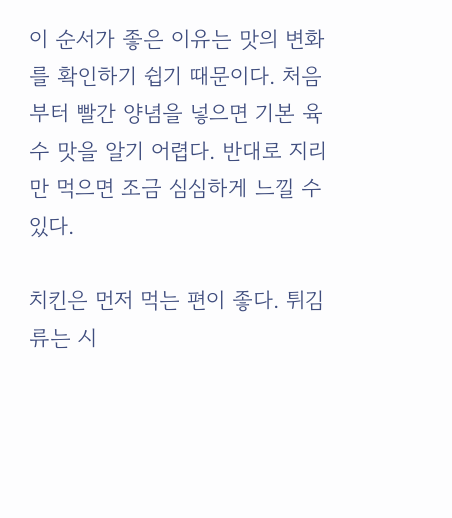이 순서가 좋은 이유는 맛의 변화를 확인하기 쉽기 때문이다. 처음부터 빨간 양념을 넣으면 기본 육수 맛을 알기 어렵다. 반대로 지리만 먹으면 조금 심심하게 느낄 수 있다.

치킨은 먼저 먹는 편이 좋다. 튀김류는 시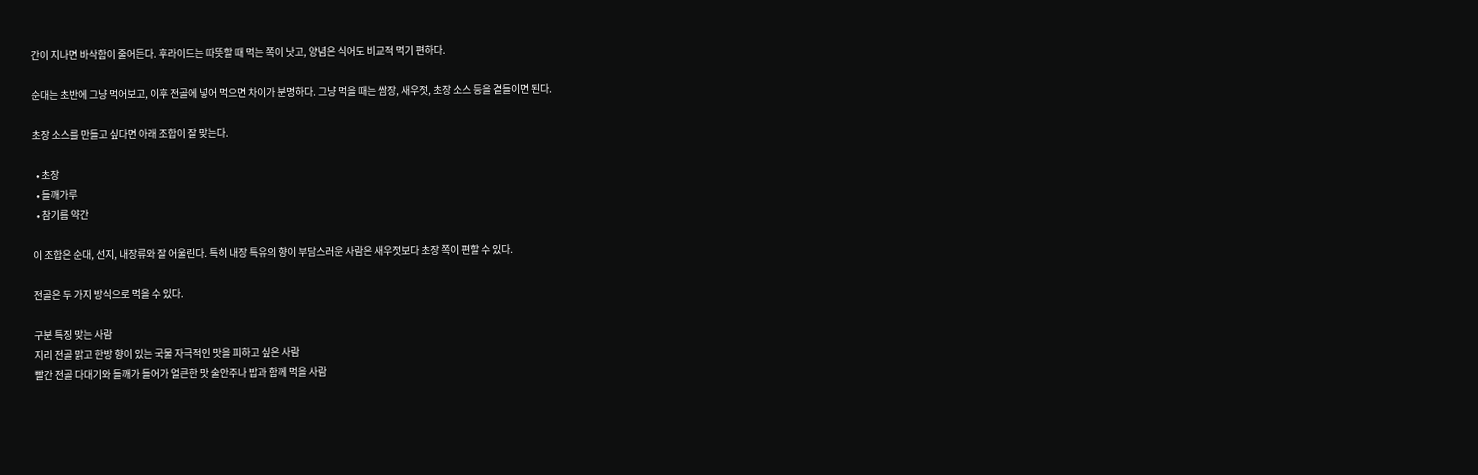간이 지나면 바삭함이 줄어든다. 후라이드는 따뜻할 때 먹는 쪽이 낫고, 양념은 식어도 비교적 먹기 편하다.

순대는 초반에 그냥 먹어보고, 이후 전골에 넣어 먹으면 차이가 분명하다. 그냥 먹을 때는 쌈장, 새우젓, 초장 소스 등을 곁들이면 된다.

초장 소스를 만들고 싶다면 아래 조합이 잘 맞는다.

  • 초장
  • 들깨가루
  • 참기름 약간

이 조합은 순대, 선지, 내장류와 잘 어울린다. 특히 내장 특유의 향이 부담스러운 사람은 새우젓보다 초장 쪽이 편할 수 있다.

전골은 두 가지 방식으로 먹을 수 있다.

구분 특징 맞는 사람
지리 전골 맑고 한방 향이 있는 국물 자극적인 맛을 피하고 싶은 사람
빨간 전골 다대기와 들깨가 들어가 얼큰한 맛 술안주나 밥과 함께 먹을 사람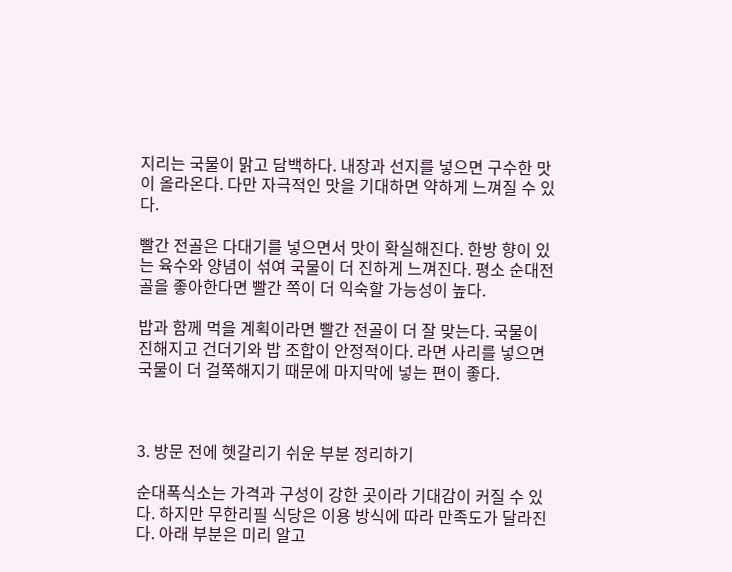지리는 국물이 맑고 담백하다. 내장과 선지를 넣으면 구수한 맛이 올라온다. 다만 자극적인 맛을 기대하면 약하게 느껴질 수 있다.

빨간 전골은 다대기를 넣으면서 맛이 확실해진다. 한방 향이 있는 육수와 양념이 섞여 국물이 더 진하게 느껴진다. 평소 순대전골을 좋아한다면 빨간 쪽이 더 익숙할 가능성이 높다.

밥과 함께 먹을 계획이라면 빨간 전골이 더 잘 맞는다. 국물이 진해지고 건더기와 밥 조합이 안정적이다. 라면 사리를 넣으면 국물이 더 걸쭉해지기 때문에 마지막에 넣는 편이 좋다.



3. 방문 전에 헷갈리기 쉬운 부분 정리하기

순대폭식소는 가격과 구성이 강한 곳이라 기대감이 커질 수 있다. 하지만 무한리필 식당은 이용 방식에 따라 만족도가 달라진다. 아래 부분은 미리 알고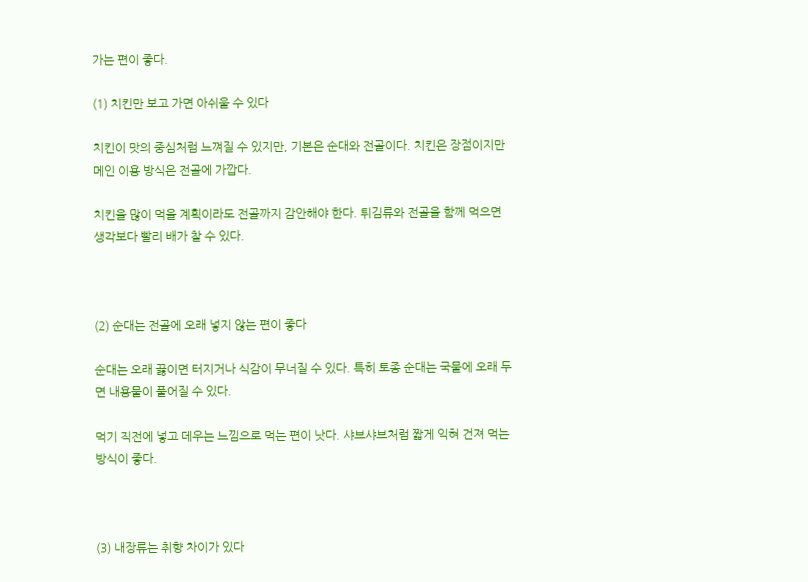가는 편이 좋다.

(1) 치킨만 보고 가면 아쉬울 수 있다

치킨이 맛의 중심처럼 느껴질 수 있지만, 기본은 순대와 전골이다. 치킨은 장점이지만 메인 이용 방식은 전골에 가깝다.

치킨을 많이 먹을 계획이라도 전골까지 감안해야 한다. 튀김류와 전골을 함께 먹으면 생각보다 빨리 배가 찰 수 있다.



(2) 순대는 전골에 오래 넣지 않는 편이 좋다

순대는 오래 끓이면 터지거나 식감이 무너질 수 있다. 특히 토종 순대는 국물에 오래 두면 내용물이 풀어질 수 있다.

먹기 직전에 넣고 데우는 느낌으로 먹는 편이 낫다. 샤브샤브처럼 짧게 익혀 건져 먹는 방식이 좋다.



(3) 내장류는 취향 차이가 있다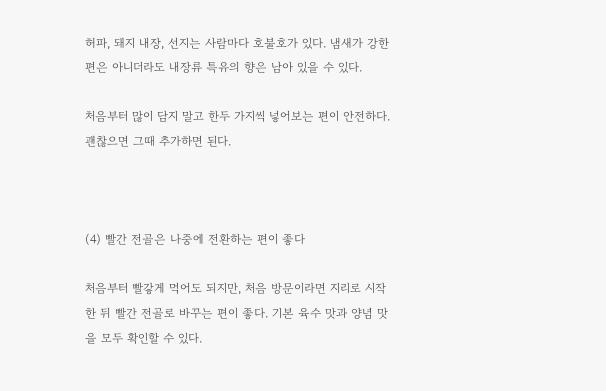허파, 돼지 내장, 선지는 사람마다 호불호가 있다. 냄새가 강한 편은 아니더라도 내장류 특유의 향은 남아 있을 수 있다.

처음부터 많이 담지 말고 한두 가지씩 넣어보는 편이 안전하다. 괜찮으면 그때 추가하면 된다.



(4) 빨간 전골은 나중에 전환하는 편이 좋다

처음부터 빨갛게 먹어도 되지만, 처음 방문이라면 지리로 시작한 뒤 빨간 전골로 바꾸는 편이 좋다. 기본 육수 맛과 양념 맛을 모두 확인할 수 있다.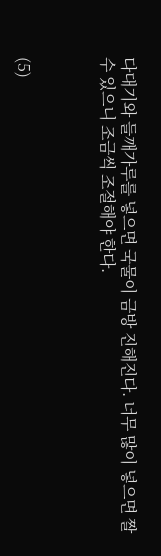다대기와 들깨가루를 넣으면 국물이 금방 진해진다. 너무 많이 넣으면 짤 수 있으니 조금씩 조절해야 한다.



(5)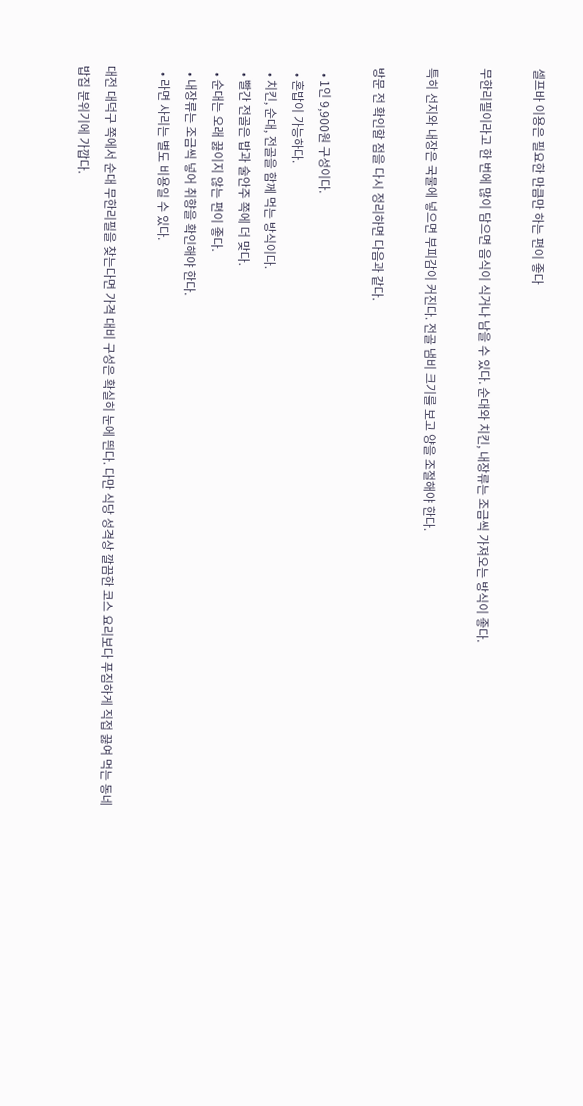셀프바 이용은 필요한 만큼만 하는 편이 좋다

무한리필이라고 한 번에 많이 담으면 음식이 식거나 남을 수 있다. 순대와 치킨, 내장류는 조금씩 가져오는 방식이 좋다.

특히 선지와 내장은 국물에 넣으면 부피감이 커진다. 전골 냄비 크기를 보고 양을 조절해야 한다.

방문 전 확인할 점을 다시 정리하면 다음과 같다.

  • 1인 9,900원 구성이다.
  • 혼밥이 가능하다.
  • 치킨, 순대, 전골을 함께 먹는 방식이다.
  • 빨간 전골은 밥과 술안주 쪽에 더 맞다.
  • 순대는 오래 끓이지 않는 편이 좋다.
  • 내장류는 조금씩 넣어 취향을 확인해야 한다.
  • 라면 사리는 별도 비용일 수 있다.

대전 대덕구 쪽에서 순대 무한리필을 찾는다면 가격 대비 구성은 확실히 눈에 띈다. 다만 식당 성격상 깔끔한 코스 요리보다 푸짐하게 직접 끓여 먹는 동네 밥집 분위기에 가깝다.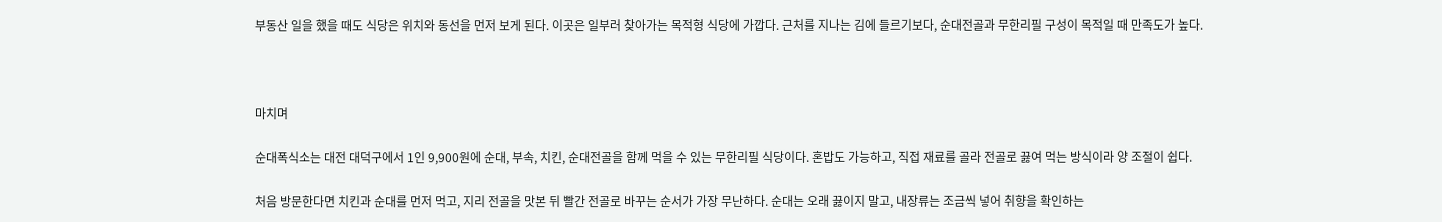부동산 일을 했을 때도 식당은 위치와 동선을 먼저 보게 된다. 이곳은 일부러 찾아가는 목적형 식당에 가깝다. 근처를 지나는 김에 들르기보다, 순대전골과 무한리필 구성이 목적일 때 만족도가 높다.



마치며

순대폭식소는 대전 대덕구에서 1인 9,900원에 순대, 부속, 치킨, 순대전골을 함께 먹을 수 있는 무한리필 식당이다. 혼밥도 가능하고, 직접 재료를 골라 전골로 끓여 먹는 방식이라 양 조절이 쉽다.

처음 방문한다면 치킨과 순대를 먼저 먹고, 지리 전골을 맛본 뒤 빨간 전골로 바꾸는 순서가 가장 무난하다. 순대는 오래 끓이지 말고, 내장류는 조금씩 넣어 취향을 확인하는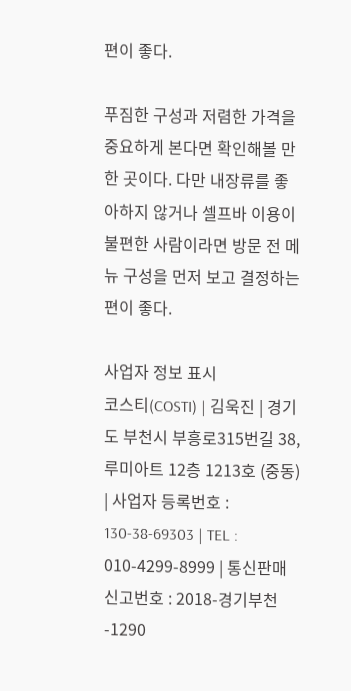편이 좋다.

푸짐한 구성과 저렴한 가격을 중요하게 본다면 확인해볼 만한 곳이다. 다만 내장류를 좋아하지 않거나 셀프바 이용이 불편한 사람이라면 방문 전 메뉴 구성을 먼저 보고 결정하는 편이 좋다.

사업자 정보 표시
코스티(COSTI) | 김욱진 | 경기도 부천시 부흥로315번길 38, 루미아트 12층 1213호 (중동) | 사업자 등록번호 : 130-38-69303 | TEL : 010-4299-8999 | 통신판매신고번호 : 2018-경기부천-1290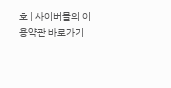호 | 사이버몰의 이용약관 바로가기